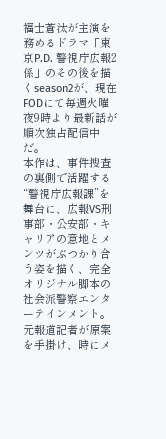福士蒼汰が主演を務めるドラマ「東京P.D. 警視庁広報2係」のその後を描くseason2が、現在FODにて毎週火曜夜9時より最新話が順次独占配信中だ。
本作は、事件捜査の裏側で活躍する“警視庁広報課”を舞台に、広報VS刑事部・公安部・キャリアの意地とメンツがぶつかり合う姿を描く、完全オリジナル脚本の社会派警察エンターテインメント。元報道記者が原案を手掛け、時にメ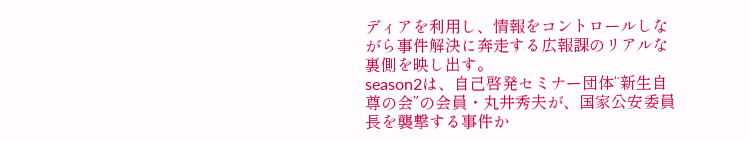ディアを利用し、情報をコントロールしながら事件解決に奔走する広報課のリアルな裏側を映し出す。
season2は、自己啓発セミナー団体“新生自尊の会”の会員・丸井秀夫が、国家公安委員長を襲撃する事件か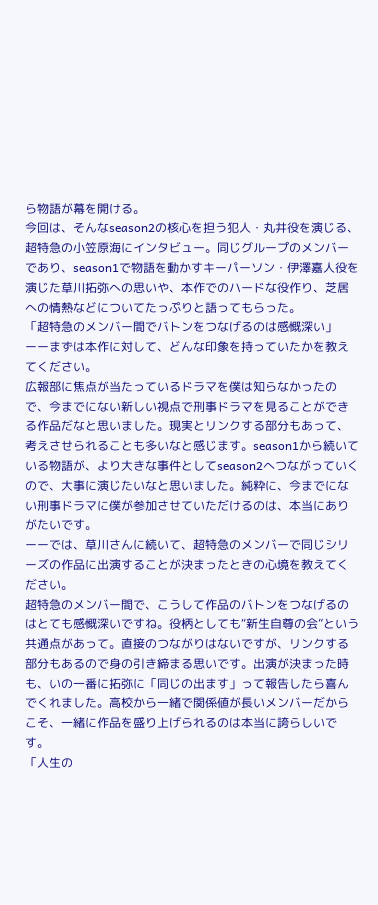ら物語が幕を開ける。
今回は、そんなseason2の核心を担う犯人・丸井役を演じる、超特急の小笠原海にインタビュー。同じグループのメンバーであり、season1で物語を動かすキーパーソン・伊澤嘉人役を演じた草川拓弥への思いや、本作でのハードな役作り、芝居への情熱などについてたっぷりと語ってもらった。
「超特急のメンバー間でバトンをつなげるのは感慨深い」
ーーまずは本作に対して、どんな印象を持っていたかを教えてください。
広報部に焦点が当たっているドラマを僕は知らなかったので、今までにない新しい視点で刑事ドラマを見ることができる作品だなと思いました。現実とリンクする部分もあって、考えさせられることも多いなと感じます。season1から続いている物語が、より大きな事件としてseason2へつながっていくので、大事に演じたいなと思いました。純粋に、今までにない刑事ドラマに僕が参加させていただけるのは、本当にありがたいです。
ーーでは、草川さんに続いて、超特急のメンバーで同じシリーズの作品に出演することが決まったときの心境を教えてください。
超特急のメンバー間で、こうして作品のバトンをつなげるのはとても感慨深いですね。役柄としても“新生自尊の会”という共通点があって。直接のつながりはないですが、リンクする部分もあるので身の引き締まる思いです。出演が決まった時も、いの一番に拓弥に「同じの出ます」って報告したら喜んでくれました。高校から一緒で関係値が長いメンバーだからこそ、一緒に作品を盛り上げられるのは本当に誇らしいです。
「人生の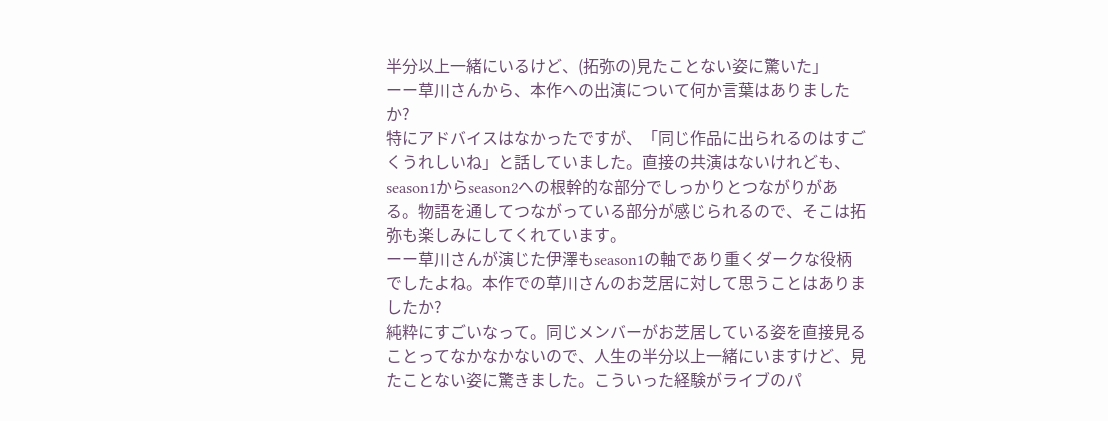半分以上一緒にいるけど、(拓弥の)見たことない姿に驚いた」
ーー草川さんから、本作への出演について何か言葉はありましたか?
特にアドバイスはなかったですが、「同じ作品に出られるのはすごくうれしいね」と話していました。直接の共演はないけれども、season1からseason2への根幹的な部分でしっかりとつながりがある。物語を通してつながっている部分が感じられるので、そこは拓弥も楽しみにしてくれています。
ーー草川さんが演じた伊澤もseason1の軸であり重くダークな役柄でしたよね。本作での草川さんのお芝居に対して思うことはありましたか?
純粋にすごいなって。同じメンバーがお芝居している姿を直接見ることってなかなかないので、人生の半分以上一緒にいますけど、見たことない姿に驚きました。こういった経験がライブのパ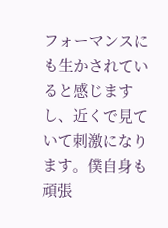フォーマンスにも生かされていると感じますし、近くで見ていて刺激になります。僕自身も頑張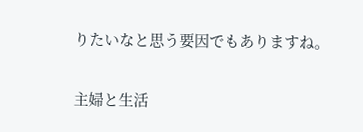りたいなと思う要因でもありますね。

主婦と生活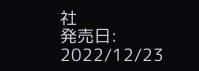社
発売日: 2022/12/23